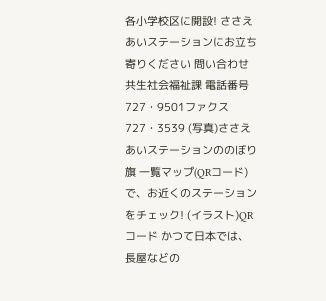各小学校区に開設! ささえあいステーションにお立ち寄りください 問い合わせ 共生社会福祉課 電話番号727・9501ファクス727・3539 (写真)ささえあいステーションののぼり旗 一覧マップ(QRコード)で、お近くのステーションをチェック! (イラスト)QRコード かつて日本では、長屋などの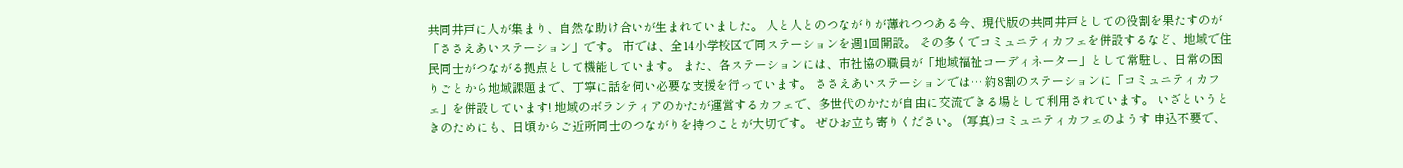共同井戸に人が集まり、自然な助け合いが生まれていました。 人と人とのつながりが薄れつつある今、現代版の共同井戸としての役割を果たすのが「ささえあいステーション」です。 市では、全14小学校区で同ステーションを週1回開設。 その多くでコミュニティカフェを併設するなど、地域で住民同士がつながる拠点として機能しています。 また、各ステーションには、市社協の職員が「地域福祉コーディネーター」として常駐し、日常の困りごとから地域課題まで、丁寧に話を伺い必要な支援を行っています。 ささえあいステーションでは… 約8割のステーションに「コミュニティカフェ」を併設しています! 地域のボランティアのかたが運営するカフェで、多世代のかたが自由に交流できる場として利用されています。 いざというときのためにも、日頃からご近所同士のつながりを持つことが大切です。 ぜひお立ち寄りください。 (写真)コミュニティカフェのようす 申込不要で、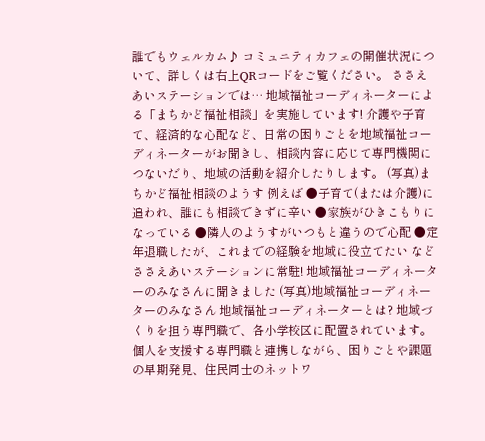誰でもウェルカム♪ コミュニティカフェの開催状況について、詳しくは右上QRコードをご覧ください。 ささえあいステーションでは… 地域福祉コーディネーターによる「まちかど福祉相談」を実施しています! 介護や子育て、経済的な心配など、日常の困りごとを地域福祉コーディネーターがお聞きし、相談内容に応じて専門機関につないだり、地域の活動を紹介したりします。 (写真)まちかど福祉相談のようす 例えば ●子育て(または介護)に追われ、誰にも相談できずに辛い ●家族がひきこもりになっている ●隣人のようすがいつもと違うので心配 ●定年退職したが、これまでの経験を地域に役立てたい など ささえあいステーションに常駐! 地域福祉コーディネーターのみなさんに聞きました (写真)地域福祉コーディネーターのみなさん 地域福祉コーディネーターとは? 地域づくりを担う専門職で、各小学校区に配置されています。 個人を支援する専門職と連携しながら、困りごとや課題の早期発見、住民同士のネットワ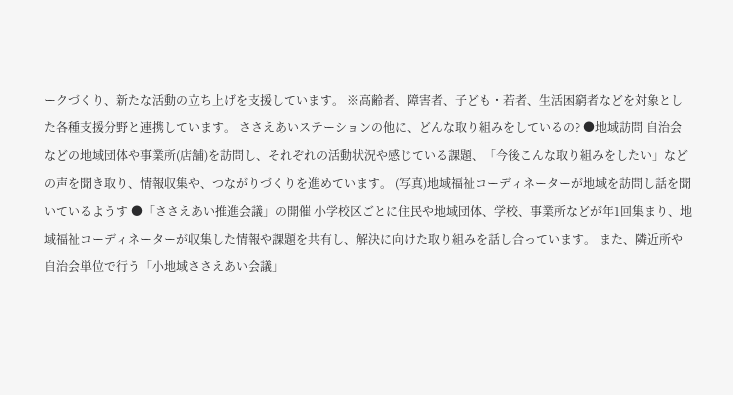ークづくり、新たな活動の立ち上げを支援しています。 ※高齢者、障害者、子ども・若者、生活困窮者などを対象とした各種支援分野と連携しています。 ささえあいステーションの他に、どんな取り組みをしているの? ●地域訪問 自治会などの地域団体や事業所(店舗)を訪問し、それぞれの活動状況や感じている課題、「今後こんな取り組みをしたい」などの声を聞き取り、情報収集や、つながりづくりを進めています。 (写真)地域福祉コーディネーターが地域を訪問し話を聞いているようす ●「ささえあい推進会議」の開催 小学校区ごとに住民や地域団体、学校、事業所などが年1回集まり、地域福祉コーディネーターが収集した情報や課題を共有し、解決に向けた取り組みを話し合っています。 また、隣近所や自治会単位で行う「小地域ささえあい会議」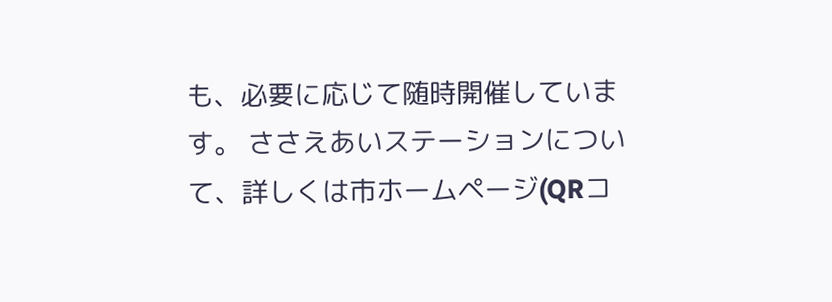も、必要に応じて随時開催しています。 ささえあいステーションについて、詳しくは市ホームページ(QRコ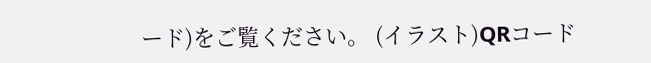ード)をご覧ください。 (イラスト)QRコード